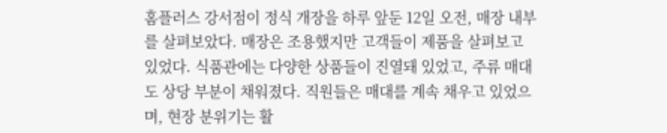홈플러스 강서점이 정식 개장을 하루 앞둔 12일 오전, 매장 내부를 살펴보았다. 매장은 조용했지만 고객들이 제품을 살펴보고 있었다. 식품관에는 다양한 상품들이 진열돼 있었고, 주류 매대도 상당 부분이 채워졌다. 직원들은 매대를 계속 채우고 있었으며, 현장 분위기는 활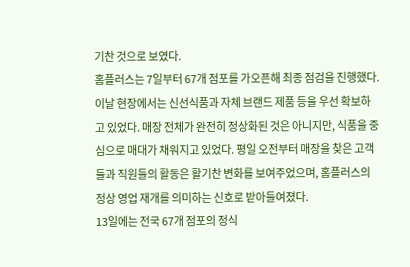기찬 것으로 보였다.
홈플러스는 7일부터 67개 점포를 가오픈해 최종 점검을 진행했다. 이날 현장에서는 신선식품과 자체 브랜드 제품 등을 우선 확보하고 있었다. 매장 전체가 완전히 정상화된 것은 아니지만, 식품을 중심으로 매대가 채워지고 있었다. 평일 오전부터 매장을 찾은 고객들과 직원들의 활동은 활기찬 변화를 보여주었으며, 홈플러스의 정상 영업 재개를 의미하는 신호로 받아들여졌다.
13일에는 전국 67개 점포의 정식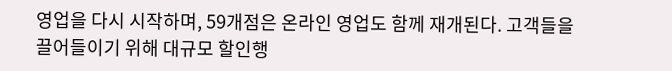영업을 다시 시작하며, 59개점은 온라인 영업도 함께 재개된다. 고객들을 끌어들이기 위해 대규모 할인행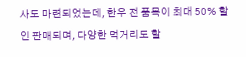사도 마련되었는데, 한우 전 품목이 최대 50% 할인 판매되며, 다양한 먹거리도 할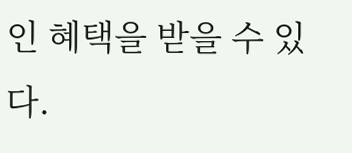인 혜택을 받을 수 있다.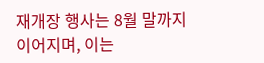재개장 행사는 8월 말까지 이어지며, 이는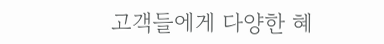고객들에게 다양한 혜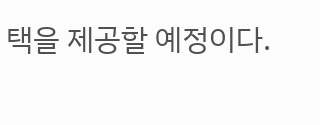택을 제공할 예정이다.